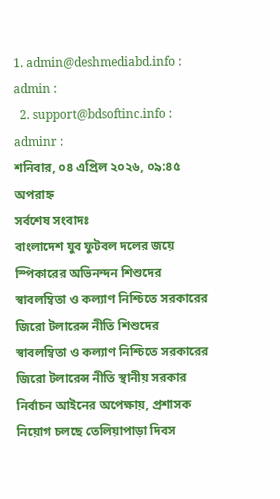1. admin@deshmediabd.info : admin :
  2. support@bdsoftinc.info : adminr :
শনিবার, ০৪ এপ্রিল ২০২৬, ০৯:৪৫ অপরাহ্ন
সর্বশেষ সংবাদঃ
বাংলাদেশ যুব ফুটবল দলের জয়ে স্পিকারের অভিনন্দন শিশুদের স্বাবলম্বিতা ও কল্যাণ নিশ্চিতে সরকারের জিরো টলারেন্স নীতি শিশুদের স্বাবলম্বিতা ও কল্যাণ নিশ্চিতে সরকারের জিরো টলারেন্স নীতি স্থানীয় সরকার নির্বাচন আইনের অপেক্ষায়, প্রশাসক নিয়োগ চলছে তেলিয়াপাড়া দিবস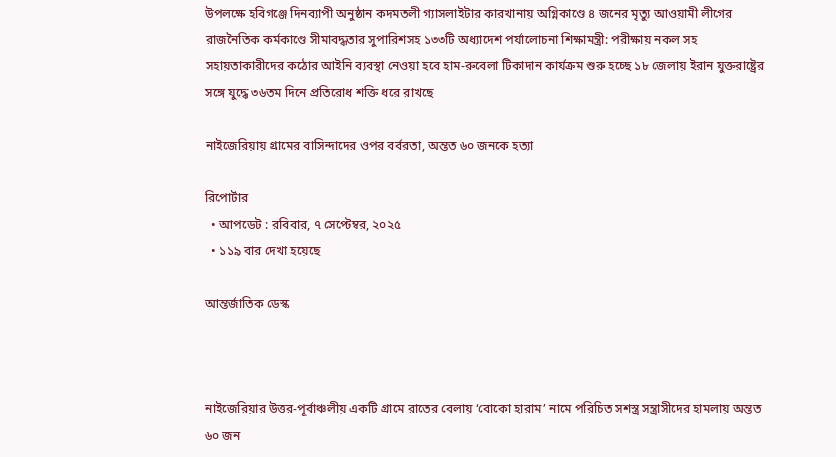উপলক্ষে হবিগঞ্জে দিনব্যাপী অনুষ্ঠান কদমতলী গ্যাসলাইটার কারখানায় অগ্নিকাণ্ডে ৪ জনের মৃত্যু আওয়ামী লীগের রাজনৈতিক কর্মকাণ্ডে সীমাবদ্ধতার সুপারিশসহ ১৩৩টি অধ্যাদেশ পর্যালোচনা শিক্ষামন্ত্রী: পরীক্ষায় নকল সহ সহায়তাকারীদের কঠোর আইনি ব্যবস্থা নেওয়া হবে হাম-রুবেলা টিকাদান কার্যক্রম শুরু হচ্ছে ১৮ জেলায় ইরান যুক্তরাষ্ট্রের সঙ্গে যুদ্ধে ৩৬তম দিনে প্রতিরোধ শক্তি ধরে রাখছে

নাইজেরিয়ায় গ্রামের বাসিন্দাদের ওপর বর্বরতা, অন্তত ৬০ জনকে হত্যা

রিপোর্টার
  • আপডেট : রবিবার, ৭ সেপ্টেম্বর, ২০২৫
  • ১১৯ বার দেখা হয়েছে

আন্তর্জাতিক ডেস্ক



নাইজেরিয়ার উত্তর-পূর্বাঞ্চলীয় একটি গ্রামে রাতের বেলায় ‘বোকো হারাম’ নামে পরিচিত সশস্ত্র সন্ত্রাসীদের হামলায় অন্তত ৬০ জন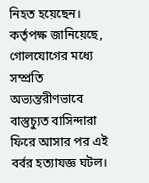নিহত হয়েছেন। কর্তৃপক্ষ জানিয়েছে, গোলযোগের মধ্যে সম্প্রতি অভ্যন্তরীণভাবে বাস্তুচ্যুত বাসিন্দারা ফিরে আসার পর এই বর্বর হত্যাযজ্ঞ ঘটল।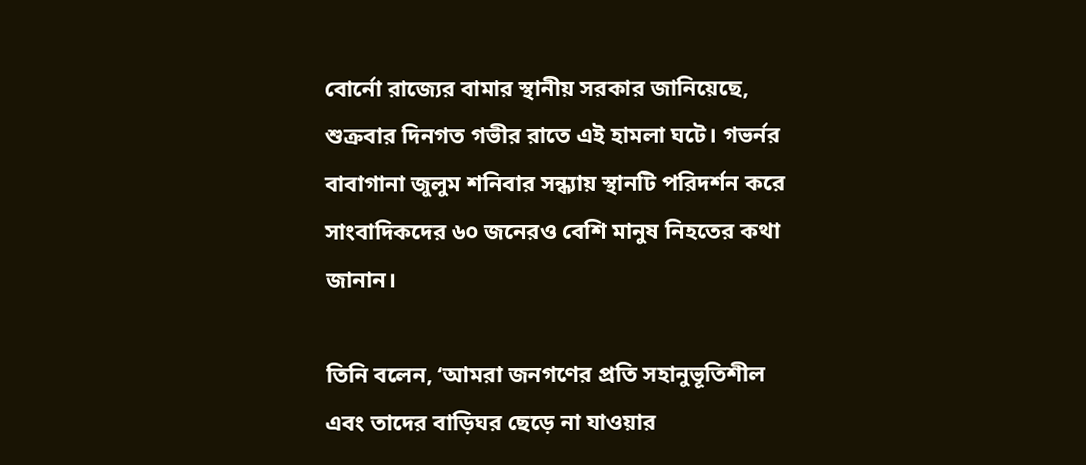বোর্নো রাজ্যের বামার স্থানীয় সরকার জানিয়েছে, শুক্রবার দিনগত গভীর রাতে এই হামলা ঘটে। গভর্নর বাবাগানা জুলুম শনিবার সন্ধ্যায় স্থানটি পরিদর্শন করে সাংবাদিকদের ৬০ জনেরও বেশি মানুষ নিহতের কথা জানান।

তিনি বলেন, ‘আমরা জনগণের প্রতি সহানুভূতিশীল এবং তাদের বাড়িঘর ছেড়ে না যাওয়ার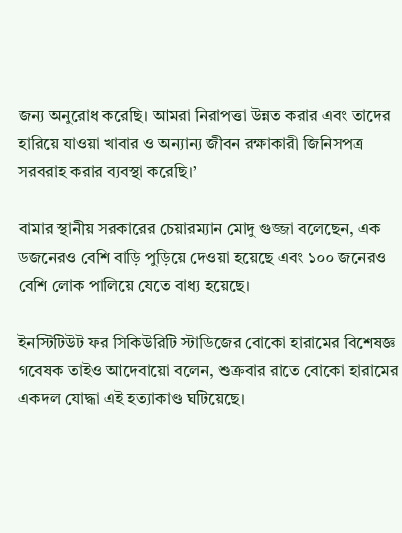জন্য অনুরোধ করেছি। আমরা নিরাপত্তা উন্নত করার এবং তাদের হারিয়ে যাওয়া খাবার ও অন্যান্য জীবন রক্ষাকারী জিনিসপত্র সরবরাহ করার ব্যবস্থা করেছি।’

বামার স্থানীয় সরকারের চেয়ারম্যান মোদু গুজ্জা বলেছেন, এক ডজনেরও বেশি বাড়ি পুড়িয়ে দেওয়া হয়েছে এবং ১০০ জনেরও বেশি লোক পালিয়ে যেতে বাধ্য হয়েছে।

ইনস্টিটিউট ফর সিকিউরিটি স্টাডিজের বোকো হারামের বিশেষজ্ঞ গবেষক তাইও আদেবায়ো বলেন, শুক্রবার রাতে বোকো হারামের একদল যোদ্ধা এই হত্যাকাণ্ড ঘটিয়েছে।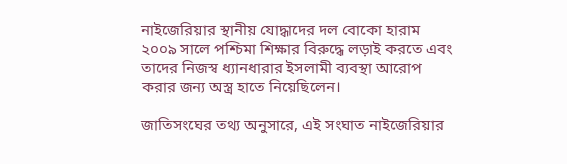নাইজেরিয়ার স্থানীয় যোদ্ধাদের দল বোকো হারাম ২০০৯ সালে পশ্চিমা শিক্ষার বিরুদ্ধে লড়াই করতে এবং তাদের নিজস্ব ধ্যানধারার ইসলামী ব্যবস্থা আরোপ করার জন্য অস্ত্র হাতে নিয়েছিলেন।

জাতিসংঘের তথ্য অনুসারে, এই সংঘাত নাইজেরিয়ার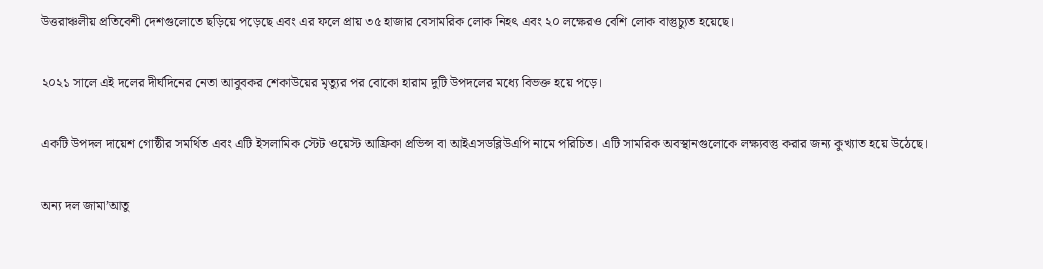উত্তরাঞ্চলীয় প্রতিবেশী দেশগুলোতে ছড়িয়ে পড়েছে এবং এর ফলে প্রায় ৩৫ হাজার বেসামরিক লোক নিহৎ এবং ২০ লক্ষেরও বেশি লোক বাস্তুচ্যুত হয়েছে।

২০২১ সালে এই দলের দীর্ঘদিনের নেতা আবুবকর শেকাউয়ের মৃত্যুর পর বোকো হারাম দুটি উপদলের মধ্যে বিভক্ত হয়ে পড়ে।

একটি উপদল দায়েশ গোষ্ঠীর সমর্থিত এবং এটি ইসলামিক স্টেট ওয়েস্ট আফ্রিকা প্রভিন্স বা আইএসডব্লিউএপি নামে পরিচিত। এটি সামরিক অবস্থানগুলোকে লক্ষ্যবস্তু করার জন্য কুখ্যাত হয়ে উঠেছে।

অন্য দল জামা’আতু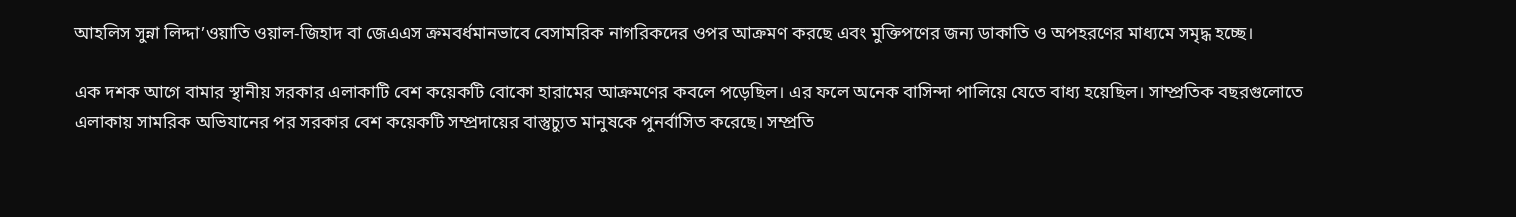আহলিস সুন্না লিদ্দা’ওয়াতি ওয়াল-জিহাদ বা জেএএস ক্রমবর্ধমানভাবে বেসামরিক নাগরিকদের ওপর আক্রমণ করছে এবং মুক্তিপণের জন্য ডাকাতি ও অপহরণের মাধ্যমে সমৃদ্ধ হচ্ছে।

এক দশক আগে বামার স্থানীয় সরকার এলাকাটি বেশ কয়েকটি বোকো হারামের আক্রমণের কবলে পড়েছিল। এর ফলে অনেক বাসিন্দা পালিয়ে যেতে বাধ্য হয়েছিল। সাম্প্রতিক বছরগুলোতে এলাকায় সামরিক অভিযানের পর সরকার বেশ কয়েকটি সম্প্রদায়ের বাস্তুচ্যুত মানুষকে পুনর্বাসিত করেছে। সম্প্রতি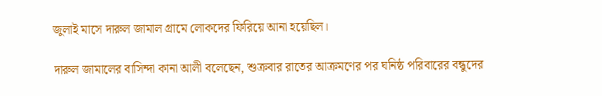জুলাই মাসে দারুল জামাল গ্রামে লোকদের ফিরিয়ে আনা হয়েছিল।

দারুল জামালের বাসিন্দা কানা আলী বলেছেন, শুক্রবার রাতের আক্রমণের পর ঘনিষ্ঠ পরিবারের বন্ধুদের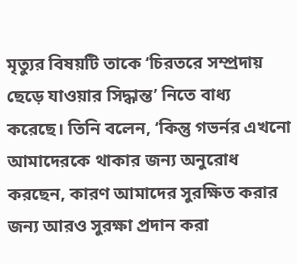মৃত্যুর বিষয়টি তাকে ‘চিরতরে সম্প্রদায় ছেড়ে যাওয়ার সিদ্ধান্ত’ নিতে বাধ্য করেছে। তিনি বলেন, ‘কিন্তু গভর্নর এখনো আমাদেরকে থাকার জন্য অনুরোধ করছেন, কারণ আমাদের সুরক্ষিত করার জন্য আরও সুরক্ষা প্রদান করা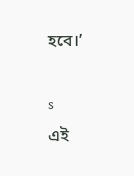হবে।’

s
এই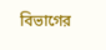বিভাগের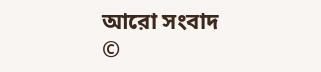আরো সংবাদ
©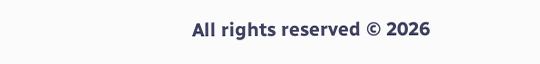All rights reserved © 2026